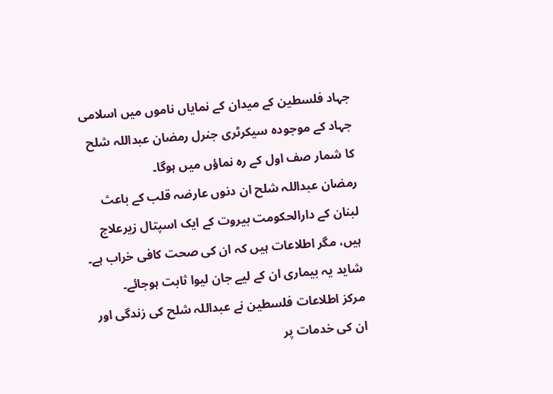جہاد فلسطین کے میدان کے نمایاں ناموں میں اسلامی جہاد کے موجودہ سیکرٹری جنرل رمضان عبداللہ شلح کا شمار صف اول کے رہ نماؤں میں ہوگا۔
رمضان عبداللہ شلح ان دنوں عارضہ قلب کے باعث لبنان کے دارالحکومت بیروت کے ایک اسپتال زیرعلاج ہیں، مگر اطلاعات ہیں کہ ان کی صحت کافی خراب ہے۔ شاید یہ بیماری ان کے لیے جان لیوا ثابت ہوجائے۔
مرکز اطلاعات فلسطین نے عبداللہ شلح کی زندگی اور ان کی خدمات پر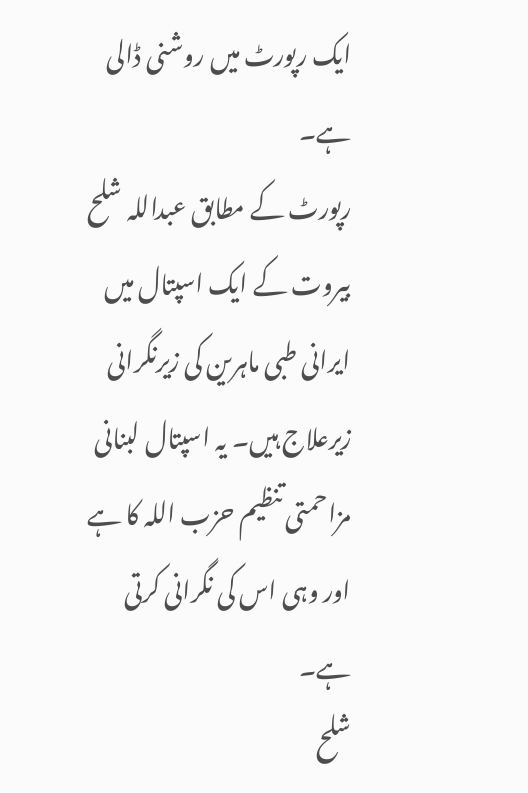ایک رپورٹ میں روشنی ڈالی ہے۔
رپورٹ کے مطابق عبداللہ شلح بیروت کے ایک اسپتال میں ایرانی طبی ماہرین کی زیرنگرانی زیرعلاج ہیں۔ یہ اسپتال لبنانی مزاحمتی تنظیم حزب اللہ کا ہے اور وہی اس کی نگرانی کرتی ہے۔
شلح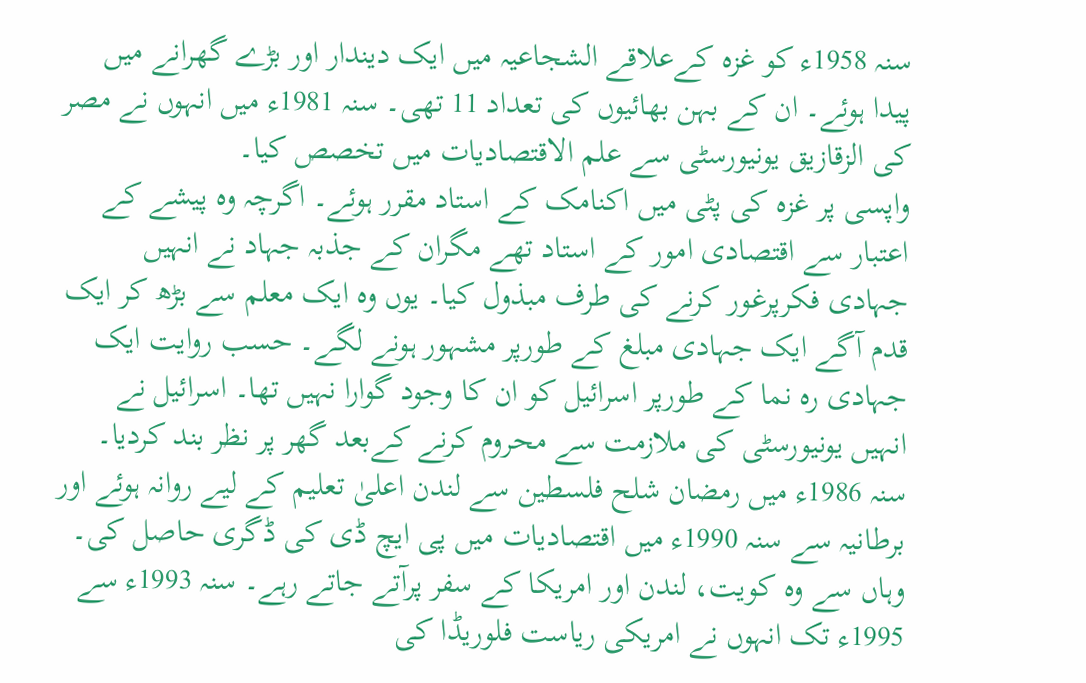سنہ 1958ء کو غزہ کےعلاقے الشجاعیہ میں ایک دیندار اور بڑے گھرانے میں پیدا ہوئے۔ ان کے بہن بھائیوں کی تعداد 11 تھی۔ سنہ 1981ء میں انہوں نے مصر کی الزقازیق یونیورسٹی سے علم الاقتصادیات میں تخصص کیا۔
واپسی پر غزہ کی پٹی میں اکنامک کے استاد مقرر ہوئے۔ اگرچہ وہ پیشے کے اعتبار سے اقتصادی امور کے استاد تھے مگران کے جذبہ جہاد نے انہیں جہادی فکرپرغور کرنے کی طرف مبذول کیا۔ یوں وہ ایک معلم سے بڑھ کر ایک قدم آگے ایک جہادی مبلغ کے طورپر مشہور ہونے لگے۔ حسب روایت ایک جہادی رہ نما کے طورپر اسرائیل کو ان کا وجود گوارا نہیں تھا۔ اسرائیل نے انہیں یونیورسٹی کی ملازمت سے محروم کرنے کےبعد گھر پر نظر بند کردیا۔
سنہ 1986ء میں رمضان شلح فلسطین سے لندن اعلیٰ تعلیم کے لیے روانہ ہوئے اور برطانیہ سے سنہ 1990ء میں اقتصادیات میں پی ایچ ڈی کی ڈگری حاصل کی۔ وہاں سے وہ کویت، لندن اور امریکا کے سفر پرآتے جاتے رہے۔ سنہ 1993ء سے 1995ء تک انہوں نے امریکی ریاست فلوریڈا کی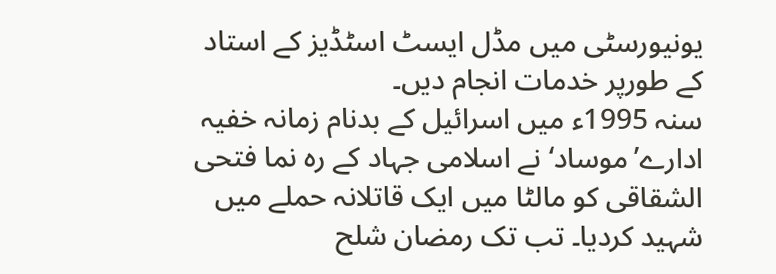یونیورسٹی میں مڈل ایسٹ اسٹڈیز کے استاد کے طورپر خدمات انجام دیں۔
سنہ 1995ء میں اسرائیل کے بدنام زمانہ خفیہ ادارے’موساد‘ نے اسلامی جہاد کے رہ نما فتحی الشقاقی کو مالٹا میں ایک قاتلانہ حملے میں شہید کردیا۔ تب تک رمضان شلح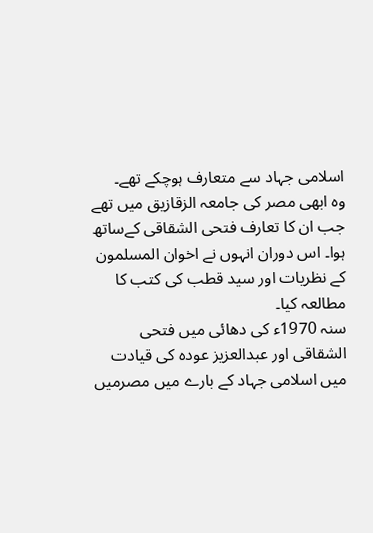اسلامی جہاد سے متعارف ہوچکے تھے۔
وہ ابھی مصر کی جامعہ الزقازیق میں تھے جب ان کا تعارف فتحی الشقاقی کےساتھ ہوا۔ اس دوران انہوں نے اخوان المسلمون کے نظریات اور سید قطب کی کتب کا مطالعہ کیا۔
سنہ 1970ء کی دھائی میں فتحی الشقاقی اور عبدالعزیز عودہ کی قیادت میں اسلامی جہاد کے بارے میں مصرمیں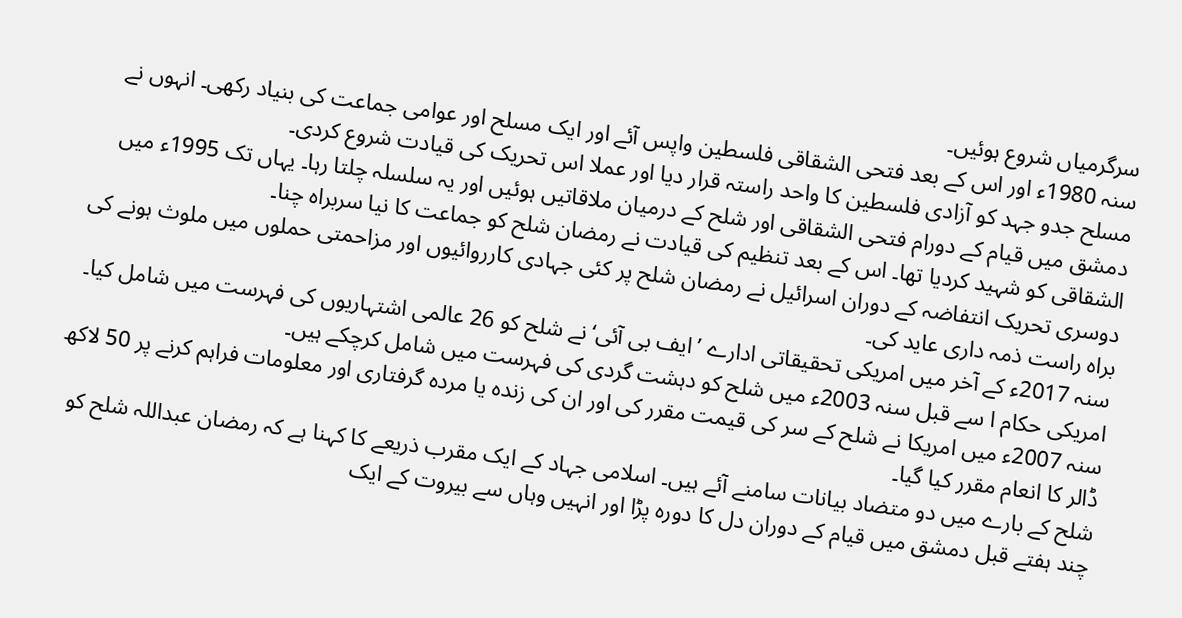سرگرمیاں شروع ہوئیں۔
سنہ 1980ء اور اس کے بعد فتحی الشقاقی فلسطین واپس آئے اور ایک مسلح اور عوامی جماعت کی بنیاد رکھی۔ انہوں نے مسلح جدو جہد کو آزادی فلسطین کا واحد راستہ قرار دیا اور عملا اس تحریک کی قیادت شروع کردی۔
دمشق میں قیام کے دورام فتحی الشقاقی اور شلح کے درمیان ملاقاتیں ہوئیں اور یہ سلسلہ چلتا رہا۔ یہاں تک 1995ء میں الشقاقی کو شہید کردیا تھا۔ اس کے بعد تنظیم کی قیادت نے رمضان شلح کو جماعت کا نیا سربراہ چنا۔
دوسری تحریک انتفاضہ کے دوران اسرائیل نے رمضان شلح پر کئی جہادی کارروائیوں اور مزاحمتی حملوں میں ملوث ہونے کی براہ راست ذمہ داری عاید کی۔
سنہ 2017ء کے آخر میں امریکی تحقیقاتی ادارے ’ایف بی آئی‘ نے شلح کو 26 عالمی اشتہاریوں کی فہرست میں شامل کیا۔
امریکی حکام ا سے قبل سنہ 2003ء میں شلح کو دہشت گردی کی فہرست میں شامل کرچکے ہیں۔
سنہ 2007ء میں امریکا نے شلح کے سر کی قیمت مقرر کی اور ان کی زندہ یا مردہ گرفتاری اور معلومات فراہم کرنے پر 50 لاکھ ڈالر کا انعام مقرر کیا گیا۔
شلح کے بارے میں دو متضاد بیانات سامنے آئے ہیں۔ اسلامی جہاد کے ایک مقرب ذریعے کا کہنا ہے کہ رمضان عبداللہ شلح کو چند ہفتے قبل دمشق میں قیام کے دوران دل کا دورہ پڑا اور انہیں وہاں سے بیروت کے ایک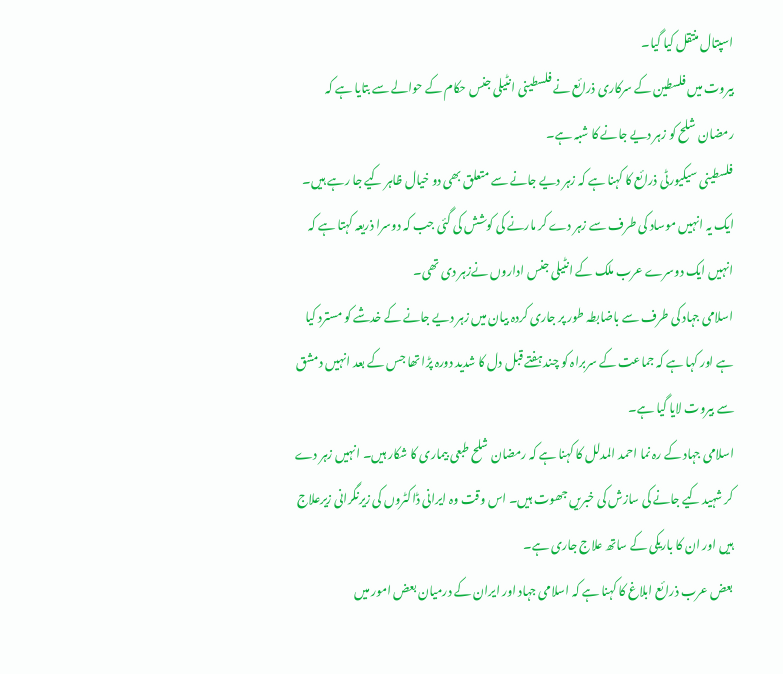اسپتال منتقل کیا گیا۔
بیروت میں فلسطین کے سرکاری ذرائع نے فلسطینی انٹیلی جنس حکام کے حوالے سے بتایا ہے کہ رمضان شلح کو زہر دیے جانے کا شبہ ہے۔
فلسطینی سیکیورٹی ذرائع کا کہنا ہے کہ زہر دیے جانے سے متعلق بھی دو خیال ظاہر کیے جا رہے ہیں۔ ایک یہ انہیں موساد کی طرف سے زہر دے کر مارنے کی کوشش کی گئی جب کہ دوسرا ذریعہ کہتا ہے کہ انہیں ایک دوسرے عرب ملک کے انٹیلی جنس اداروں نےزہر دی تھی۔
اسلامی جہاد کی طرف سے باضابطہ طور پر جاری کردہ بیان میں زہر دیے جانے کے خدشے کو مسترد کیا ہے اور کہا ہے کہ جماعت کے سربراہ کو چند ہفتے قبل دل کا شدید دورہ پڑا تھا جس کے بعد انہیں دمشق سے بیروت لایا گیا ہے۔
اسلامی جہاد کے رہ نما احمد المدلل کا کہنا ہے کہ رمضان شلح طبعی بیماری کا شکار ہیں۔ انہیں زہر دے کر شہید کیے جانے کی سازش کی خبریں جھوت ہیں۔ اس وقت وہ ایرانی ڈاکٹروں کی زیرنگرانی زیرعلاج ہیں اور ان کا باریکی کے ساتھ علاج جاری ہے۔
بعض عرب ذرائع ابلاغ کا کہنا ہے کہ اسلامی جہاد اور ایران کے درمیان بعض امور میں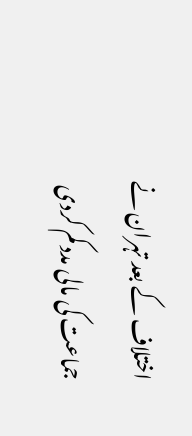اختلاف کے بعد تہران نے جماعت کی مالی مدد کم کردی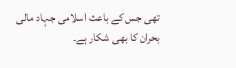تھی جس کے باعث اسلامی جہاد مالی بحران کا بھی شکار ہے۔